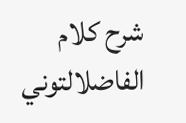شرح كلام الفاضلالتوني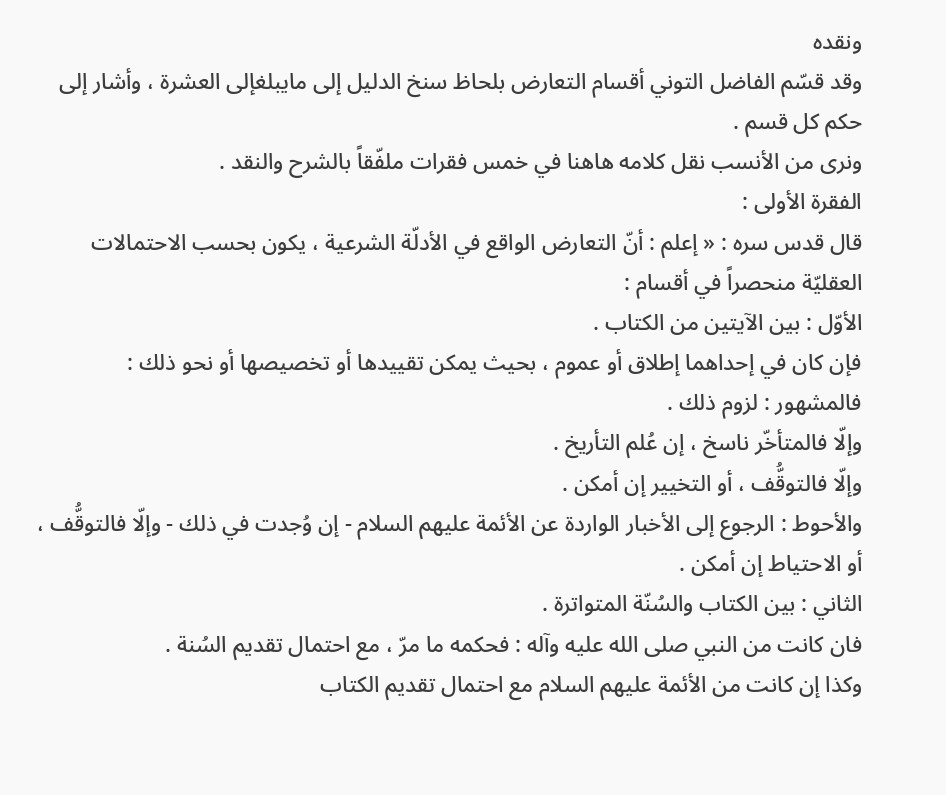ونقده
وقد قسّم الفاضل التوني أقسام التعارض بلحاظ سنخ الدليل إلى مايبلغإلى العشرة ، وأشار إلى حكم كل قسم .
ونرى من الأنسب نقل كلامه هاهنا في خمس فقرات ملفّقاً بالشرح والنقد .
الفقرة الأولى :
قال قدس سره : « إعلم : أنّ التعارض الواقع في الأدلّة الشرعية ، يكون بحسب الاحتمالات العقليّة منحصراً في أقسام :
الأوّل : بين الآيتين من الكتاب .
فإن كان في إحداهما إطلاق أو عموم ، بحيث يمكن تقييدها أو تخصيصها أو نحو ذلك :
فالمشهور : لزوم ذلك .
وإلّا فالمتأخّر ناسخ ، إن عُلم التأريخ .
وإلّا فالتوقُّف ، أو التخيير إن أمكن .
والأحوط : الرجوع إلى الأخبار الواردة عن الأئمة عليهم السلام - إن وُجدت في ذلك - وإلّا فالتوقُّف ، أو الاحتياط إن أمكن .
الثاني : بين الكتاب والسُنّة المتواترة .
فان كانت من النبي صلى الله عليه وآله : فحكمه ما مرّ ، مع احتمال تقديم السُنة .
وكذا إن كانت من الأئمة عليهم السلام مع احتمال تقديم الكتاب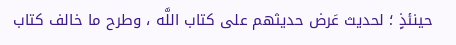حينئذٍ ؛ لحديث عَرض حديثهم على كتاب اللَّه ، وطرح ما خالف كتاب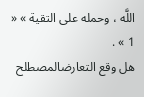اللَّه ، وحمله على التقية » « 1 » .
هل وقع التعارضالمصطلح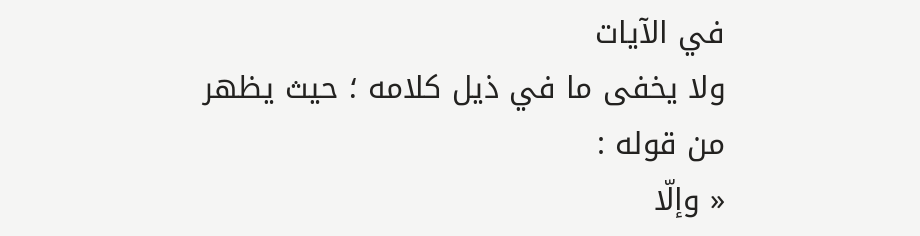في الآيات
ولا يخفى ما في ذيل كلامه ؛ حيث يظهر من قوله :
« وإلّا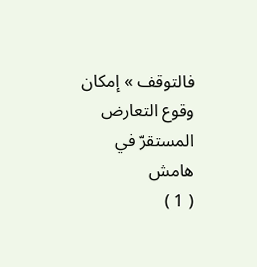فالتوقف » إمكان وقوع التعارض المستقرّ في
هامش
( 1 )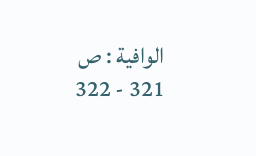الوافية : ص 321 - 322